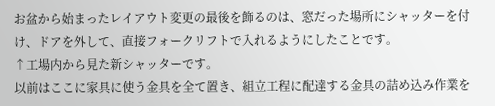お盆から始まったレイアウト変更の最後を飾るのは、窓だった場所にシャッターを付け、ドアを外して、直接フォークリフトで入れるようにしたことです。
↑工場内から見た新シャッターです。
以前はここに家具に使う金具を全て置き、組立工程に配達する金具の詰め込み作業を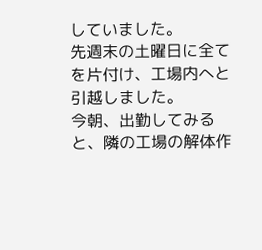していました。
先週末の土曜日に全てを片付け、工場内へと引越しました。
今朝、出勤してみると、隣の工場の解体作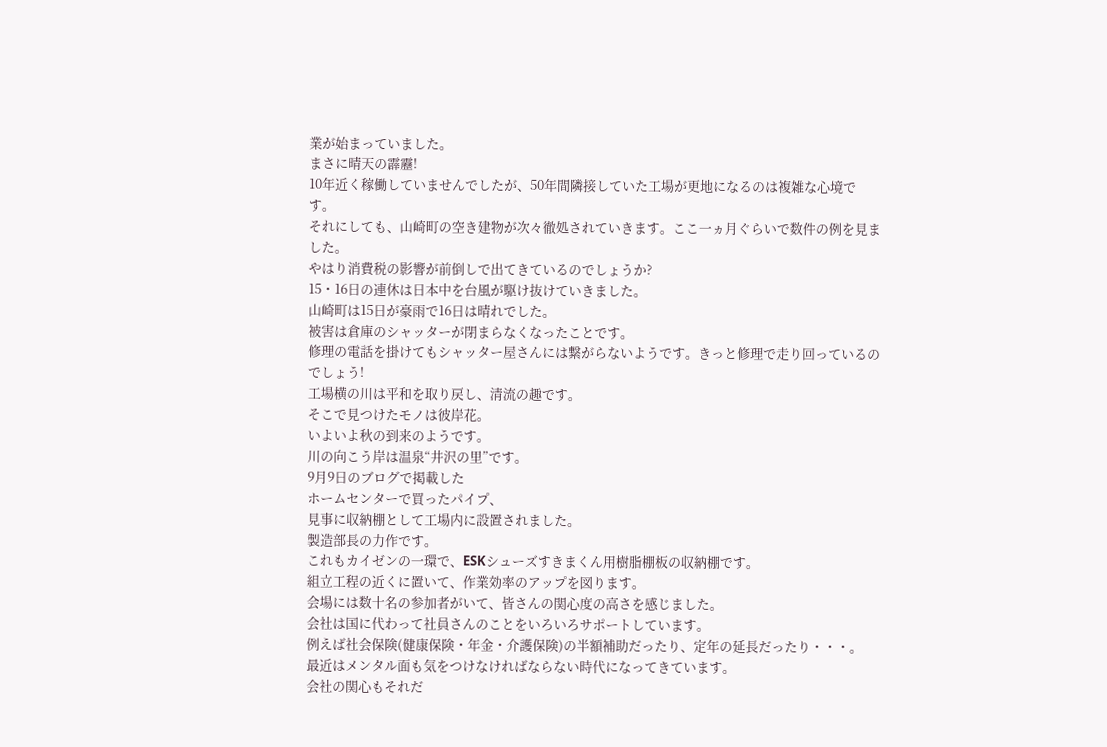業が始まっていました。
まさに晴天の霹靂!
10年近く稼働していませんでしたが、50年間隣接していた工場が更地になるのは複雑な心境です。
それにしても、山崎町の空き建物が次々徹処されていきます。ここ一ヵ月ぐらいで数件の例を見ました。
やはり消費税の影響が前倒しで出てきているのでしょうか?
15・16日の連休は日本中を台風が駆け抜けていきました。
山崎町は15日が豪雨で16日は晴れでした。
被害は倉庫のシャッターが閉まらなくなったことです。
修理の電話を掛けてもシャッター屋さんには繋がらないようです。きっと修理で走り回っているのでしょう!
工場横の川は平和を取り戻し、清流の趣です。
そこで見つけたモノは彼岸花。
いよいよ秋の到来のようです。
川の向こう岸は温泉“井沢の里”です。
9月9日のブログで掲載した
ホームセンターで買ったパイプ、
見事に収納棚として工場内に設置されました。
製造部長の力作です。
これもカイゼンの一環で、ESKシューズすきまくん用樹脂棚板の収納棚です。
組立工程の近くに置いて、作業効率のアップを図ります。
会場には数十名の参加者がいて、皆さんの関心度の高さを感じました。
会社は国に代わって社員さんのことをいろいろサポートしています。
例えば社会保険(健康保険・年金・介護保険)の半額補助だったり、定年の延長だったり・・・。
最近はメンタル面も気をつけなければならない時代になってきています。
会社の関心もそれだ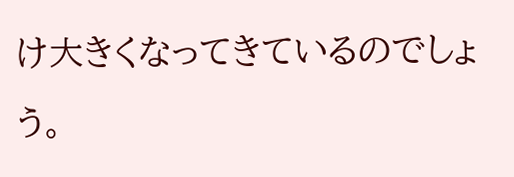け大きくなってきているのでしょう。